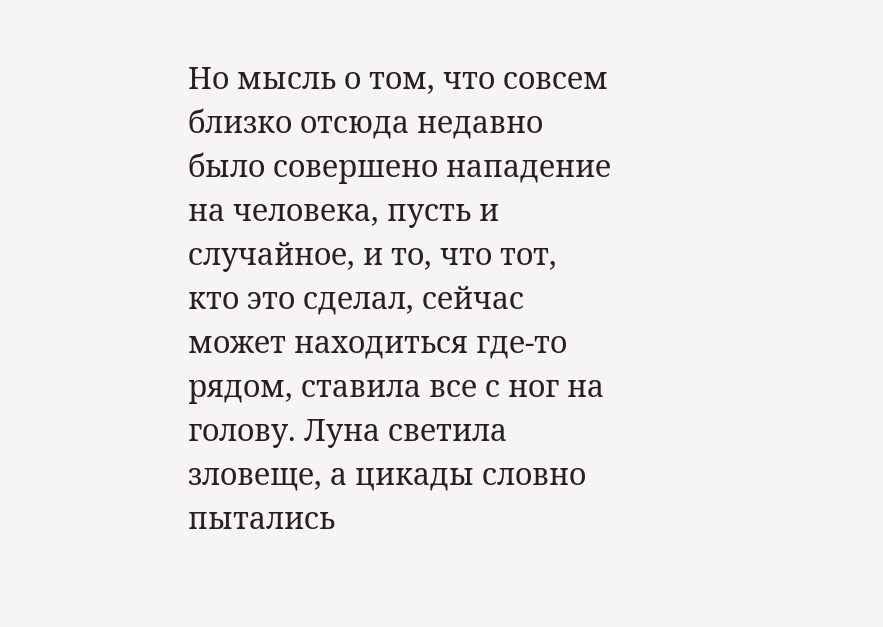Но мысль о том, что совсем близко отсюда недавно было совершено нападение на человека, пусть и случайное, и то, что тот, кто это сделал, сейчас может находиться где-то рядом, ставила все с ног на голову. Луна светила зловеще, а цикады словно пытались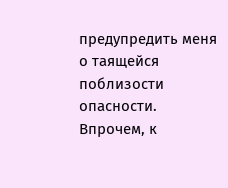предупредить меня о таящейся поблизости опасности. Впрочем, к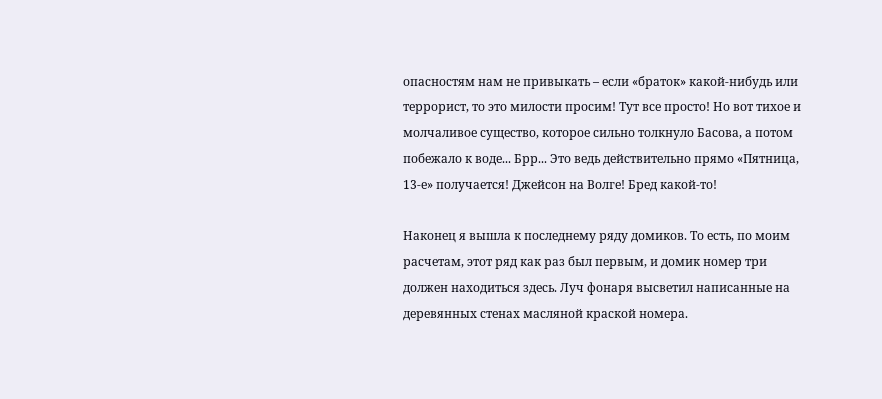опасностям нам не привыкать – если «браток» какой-нибудь или террорист, то это милости просим! Тут все просто! Но вот тихое и молчаливое существо, которое сильно толкнуло Басова, а потом побежало к воде... Брр... Это ведь действительно прямо «Пятница, 13-е» получается! Джейсон на Волге! Бред какой-то!

Наконец я вышла к последнему ряду домиков. То есть, по моим расчетам, этот ряд как раз был первым, и домик номер три должен находиться здесь. Луч фонаря высветил написанные на деревянных стенах масляной краской номера.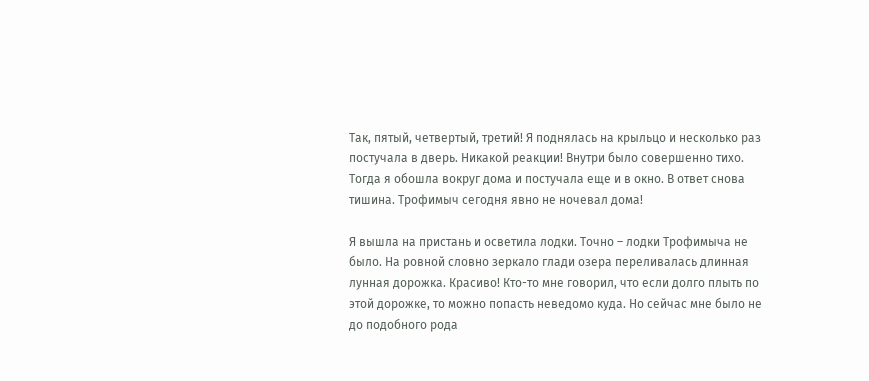Так, пятый, четвертый, третий! Я поднялась на крыльцо и несколько раз постучала в дверь. Никакой реакции! Внутри было совершенно тихо. Тогда я обошла вокруг дома и постучала еще и в окно. В ответ снова тишина. Трофимыч сегодня явно не ночевал дома!

Я вышла на пристань и осветила лодки. Точно – лодки Трофимыча не было. На ровной словно зеркало глади озера переливалась длинная лунная дорожка. Красиво! Кто-то мне говорил, что если долго плыть по этой дорожке, то можно попасть неведомо куда. Но сейчас мне было не до подобного рода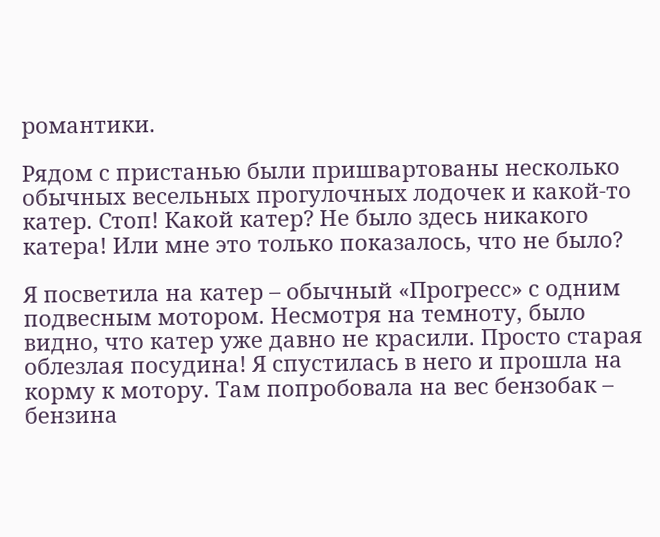романтики.

Рядом с пристанью были пришвартованы несколько обычных весельных прогулочных лодочек и какой-то катер. Стоп! Какой катер? Не было здесь никакого катера! Или мне это только показалось, что не было?

Я посветила на катер – обычный «Прогресс» с одним подвесным мотором. Несмотря на темноту, было видно, что катер уже давно не красили. Просто старая облезлая посудина! Я спустилась в него и прошла на корму к мотору. Там попробовала на вес бензобак – бензина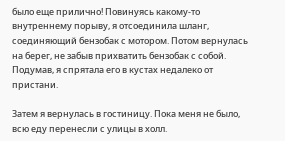было еще прилично! Повинуясь какому-то внутреннему порыву, я отсоединила шланг, соединяющий бензобак с мотором. Потом вернулась на берег, не забыв прихватить бензобак с собой. Подумав, я спрятала его в кустах недалеко от пристани.

Затем я вернулась в гостиницу. Пока меня не было, всю еду перенесли с улицы в холл.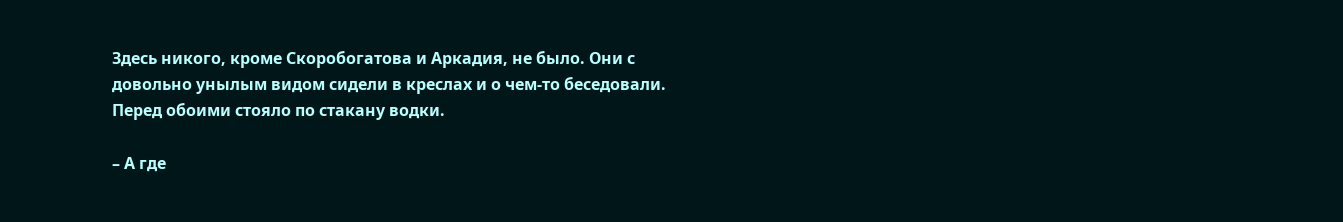Здесь никого, кроме Скоробогатова и Аркадия, не было. Они с довольно унылым видом сидели в креслах и о чем-то беседовали. Перед обоими стояло по стакану водки.

– А где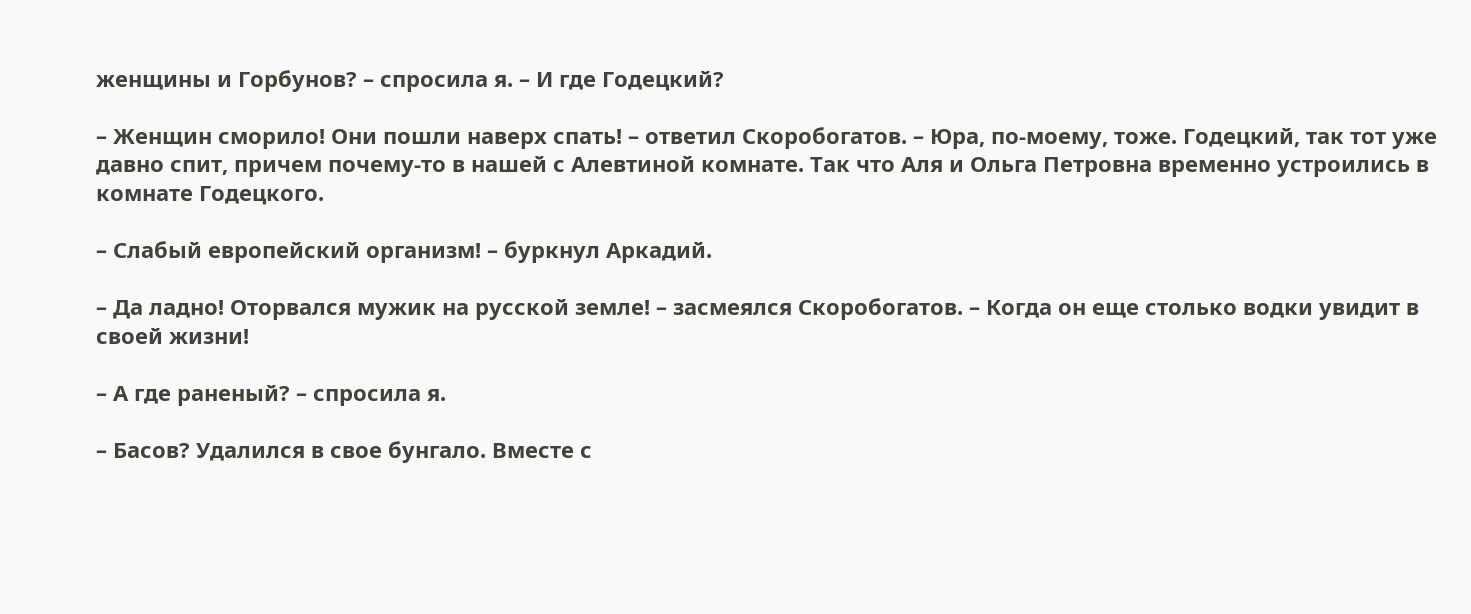женщины и Горбунов? – спросила я. – И где Годецкий?

– Женщин сморило! Они пошли наверх спать! – ответил Скоробогатов. – Юра, по-моему, тоже. Годецкий, так тот уже давно спит, причем почему-то в нашей с Алевтиной комнате. Так что Аля и Ольга Петровна временно устроились в комнате Годецкого.

– Слабый европейский организм! – буркнул Аркадий.

– Да ладно! Оторвался мужик на русской земле! – засмеялся Скоробогатов. – Когда он еще столько водки увидит в своей жизни!

– А где раненый? – спросила я.

– Басов? Удалился в свое бунгало. Вместе с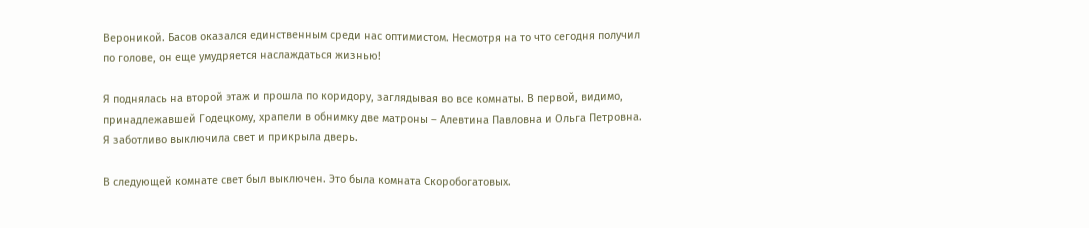Вероникой. Басов оказался единственным среди нас оптимистом. Несмотря на то что сегодня получил по голове, он еще умудряется наслаждаться жизнью!

Я поднялась на второй этаж и прошла по коридору, заглядывая во все комнаты. В первой, видимо, принадлежавшей Годецкому, храпели в обнимку две матроны – Алевтина Павловна и Ольга Петровна. Я заботливо выключила свет и прикрыла дверь.

В следующей комнате свет был выключен. Это была комната Скоробогатовых.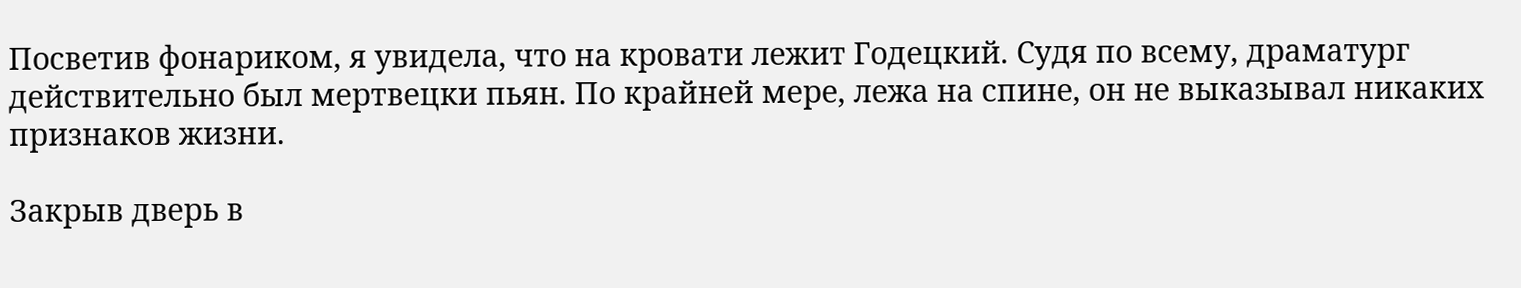Посветив фонариком, я увидела, что на кровати лежит Годецкий. Судя по всему, драматург действительно был мертвецки пьян. По крайней мере, лежа на спине, он не выказывал никаких признаков жизни.

Закрыв дверь в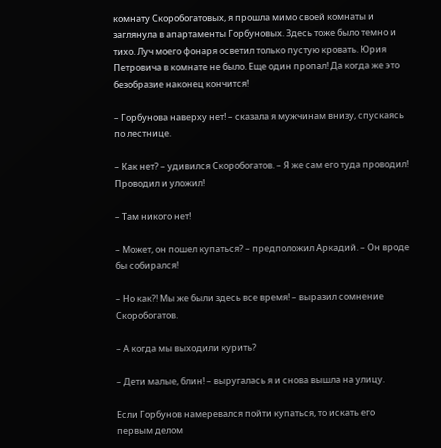комнату Скоробогатовых, я прошла мимо своей комнаты и заглянула в апартаменты Горбуновых. Здесь тоже было темно и тихо. Луч моего фонаря осветил только пустую кровать. Юрия Петровича в комнате не было. Еще один пропал! Да когда же это безобразие наконец кончится!

– Горбунова наверху нет! – сказала я мужчинам внизу, спускаясь по лестнице.

– Как нет? – удивился Скоробогатов. – Я же сам его туда проводил! Проводил и уложил!

– Там никого нет!

– Может, он пошел купаться? – предположил Аркадий. – Он вроде бы собирался!

– Но как?! Мы же были здесь все время! – выразил сомнение Скоробогатов.

– А когда мы выходили курить?

– Дети малые, блин! – выругалась я и снова вышла на улицу.

Если Горбунов намеревался пойти купаться, то искать его первым делом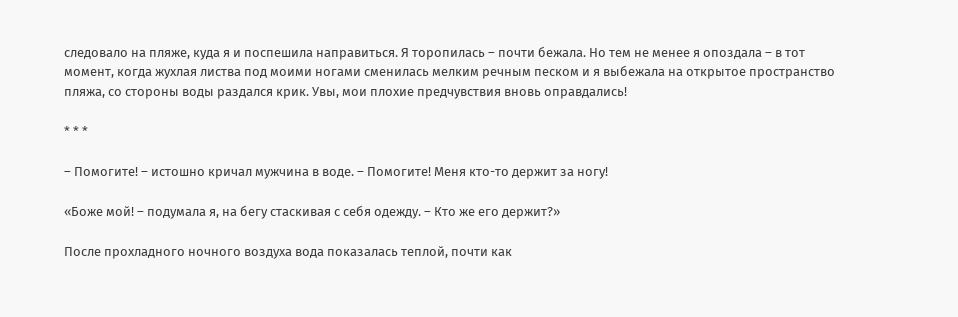следовало на пляже, куда я и поспешила направиться. Я торопилась – почти бежала. Но тем не менее я опоздала – в тот момент, когда жухлая листва под моими ногами сменилась мелким речным песком и я выбежала на открытое пространство пляжа, со стороны воды раздался крик. Увы, мои плохие предчувствия вновь оправдались!

* * *

– Помогите! – истошно кричал мужчина в воде. – Помогите! Меня кто-то держит за ногу!

«Боже мой! – подумала я, на бегу стаскивая с себя одежду. – Кто же его держит?»

После прохладного ночного воздуха вода показалась теплой, почти как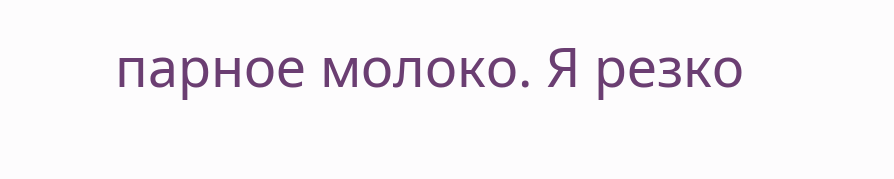парное молоко. Я резко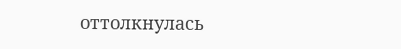оттолкнулась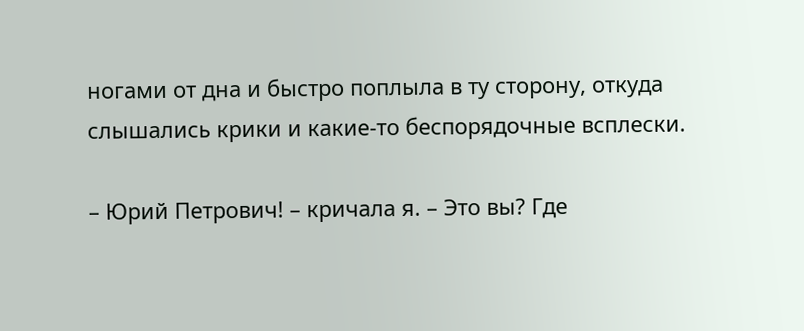ногами от дна и быстро поплыла в ту сторону, откуда слышались крики и какие-то беспорядочные всплески.

– Юрий Петрович! – кричала я. – Это вы? Где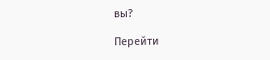вы?

Перейти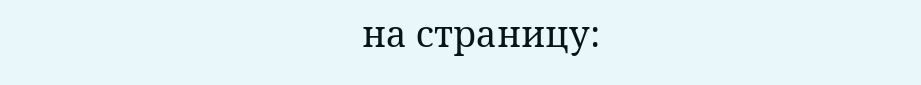на страницу: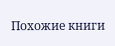Похожие книги